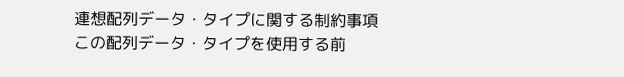連想配列データ・タイプに関する制約事項
この配列データ・タイプを使用する前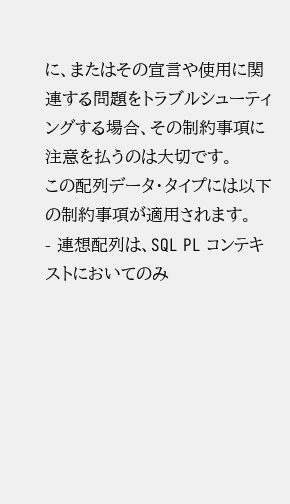に、またはその宣言や使用に関連する問題をトラブルシューティングする場合、その制約事項に注意を払うのは大切です。
この配列データ・タイプには以下の制約事項が適用されます。
- 連想配列は、SQL PL コンテキストにおいてのみ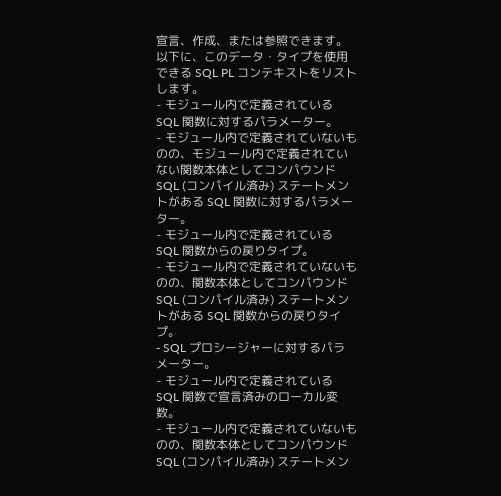宣言、作成、または参照できます。 以下に、このデータ・タイプを使用できる SQL PL コンテキストをリストします。
- モジュール内で定義されている SQL 関数に対するパラメーター。
- モジュール内で定義されていないものの、モジュール内で定義されていない関数本体としてコンパウンド SQL (コンパイル済み) ステートメントがある SQL 関数に対するパラメーター。
- モジュール内で定義されている SQL 関数からの戻りタイプ。
- モジュール内で定義されていないものの、関数本体としてコンパウンド SQL (コンパイル済み) ステートメントがある SQL 関数からの戻りタイプ。
- SQL プロシージャーに対するパラメーター。
- モジュール内で定義されている SQL 関数で宣言済みのローカル変数。
- モジュール内で定義されていないものの、関数本体としてコンパウンド SQL (コンパイル済み) ステートメン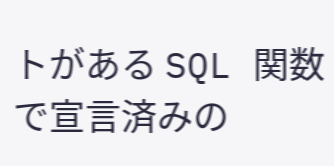トがある SQL 関数で宣言済みの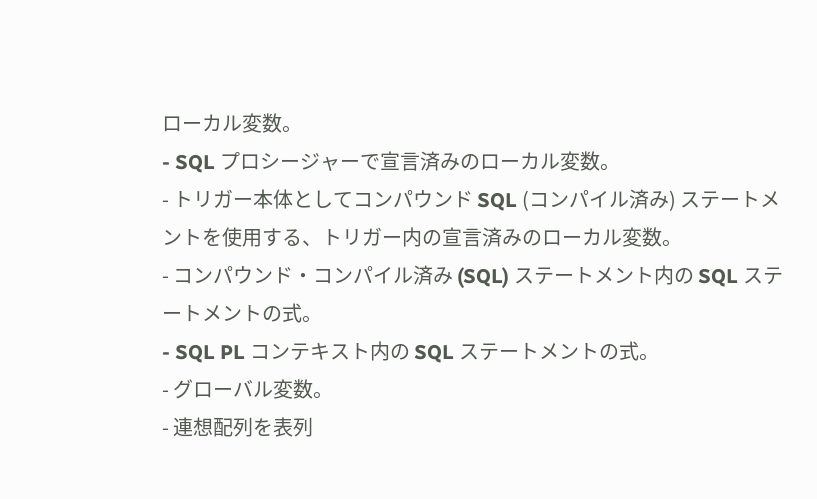ローカル変数。
- SQL プロシージャーで宣言済みのローカル変数。
- トリガー本体としてコンパウンド SQL (コンパイル済み) ステートメントを使用する、トリガー内の宣言済みのローカル変数。
- コンパウンド・コンパイル済み (SQL) ステートメント内の SQL ステートメントの式。
- SQL PL コンテキスト内の SQL ステートメントの式。
- グローバル変数。
- 連想配列を表列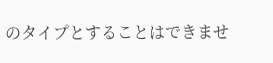のタイプとすることはできませ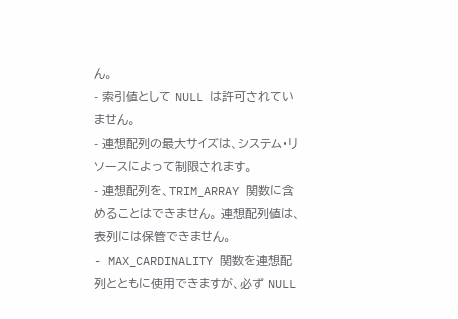ん。
- 索引値として NULL は許可されていません。
- 連想配列の最大サイズは、システム・リソースによって制限されます。
- 連想配列を、TRIM_ARRAY 関数に含めることはできません。 連想配列値は、表列には保管できません。
- MAX_CARDINALITY 関数を連想配列とともに使用できますが、必ず NULL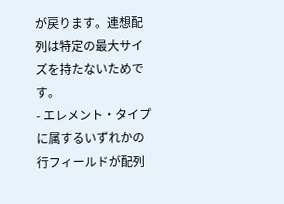が戻ります。連想配列は特定の最大サイズを持たないためです。
- エレメント・タイプに属するいずれかの行フィールドが配列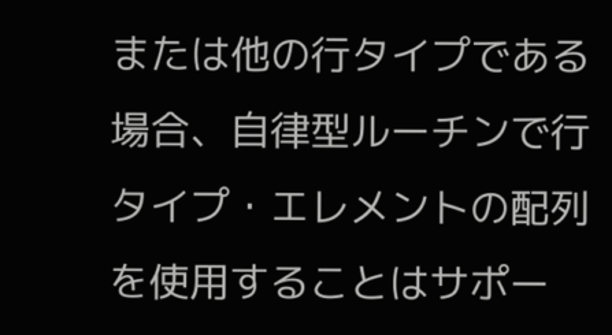または他の行タイプである場合、自律型ルーチンで行タイプ・エレメントの配列を使用することはサポー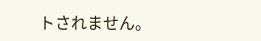トされません。